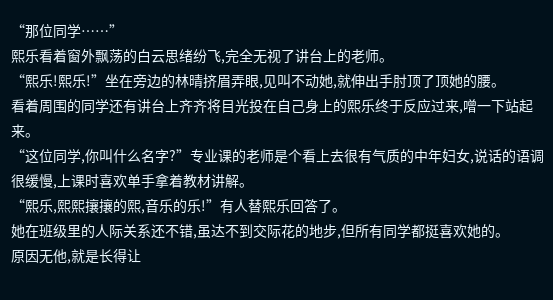“那位同学……”
熙乐看着窗外飘荡的白云思绪纷飞,完全无视了讲台上的老师。
“熙乐!熙乐!”坐在旁边的林晴挤眉弄眼,见叫不动她,就伸出手肘顶了顶她的腰。
看着周围的同学还有讲台上齐齐将目光投在自己身上的熙乐终于反应过来,噌一下站起来。
“这位同学,你叫什么名字?”专业课的老师是个看上去很有气质的中年妇女,说话的语调很缓慢,上课时喜欢单手拿着教材讲解。
“熙乐,熙熙攘攘的熙,音乐的乐!”有人替熙乐回答了。
她在班级里的人际关系还不错,虽达不到交际花的地步,但所有同学都挺喜欢她的。
原因无他,就是长得让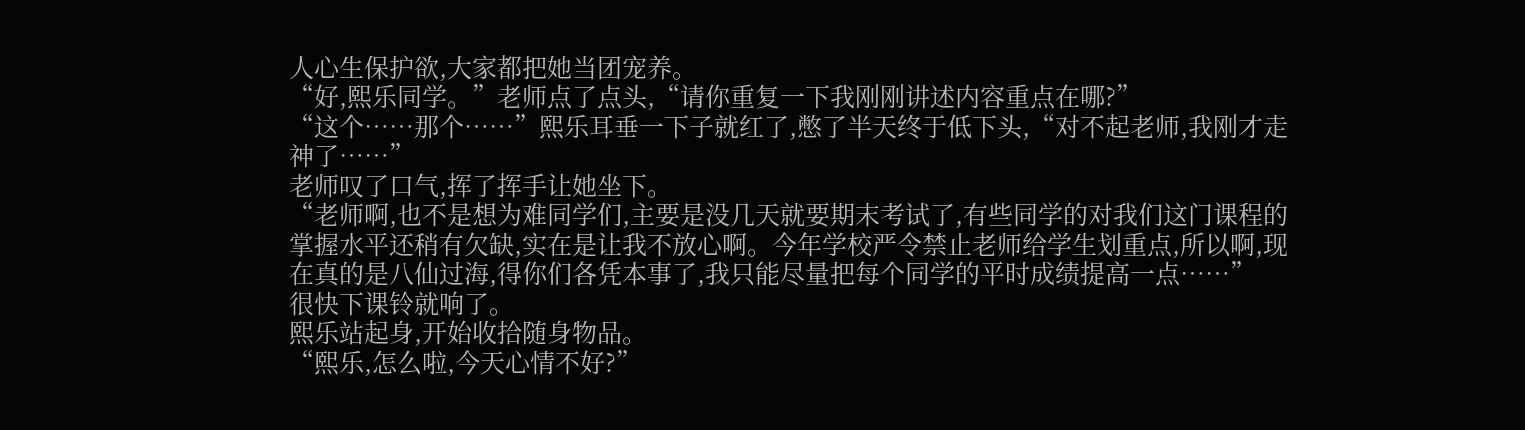人心生保护欲,大家都把她当团宠养。
“好,熙乐同学。”老师点了点头,“请你重复一下我刚刚讲述内容重点在哪?”
“这个……那个……”熙乐耳垂一下子就红了,憋了半天终于低下头,“对不起老师,我刚才走神了……”
老师叹了口气,挥了挥手让她坐下。
“老师啊,也不是想为难同学们,主要是没几天就要期末考试了,有些同学的对我们这门课程的掌握水平还稍有欠缺,实在是让我不放心啊。今年学校严令禁止老师给学生划重点,所以啊,现在真的是八仙过海,得你们各凭本事了,我只能尽量把每个同学的平时成绩提高一点……”
很快下课铃就响了。
熙乐站起身,开始收拾随身物品。
“熙乐,怎么啦,今天心情不好?”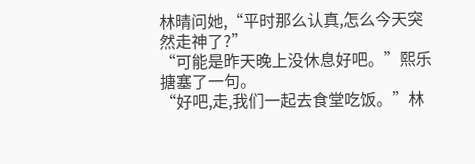林晴问她,“平时那么认真,怎么今天突然走神了?”
“可能是昨天晚上没休息好吧。”熙乐搪塞了一句。
“好吧,走,我们一起去食堂吃饭。”林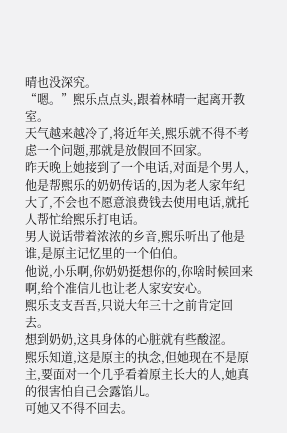晴也没深究。
“嗯。”熙乐点点头,跟着林晴一起离开教室。
天气越来越冷了,将近年关,熙乐就不得不考虑一个问题,那就是放假回不回家。
昨天晚上她接到了一个电话,对面是个男人,他是帮熙乐的奶奶传话的,因为老人家年纪大了,不会也不愿意浪费钱去使用电话,就托人帮忙给熙乐打电话。
男人说话带着浓浓的乡音,熙乐听出了他是谁,是原主记忆里的一个伯伯。
他说,小乐啊,你奶奶挺想你的,你啥时候回来啊,给个准信儿也让老人家安安心。
熙乐支支吾吾,只说大年三十之前肯定回去。
想到奶奶,这具身体的心脏就有些酸涩。
熙乐知道,这是原主的执念,但她现在不是原主,要面对一个几乎看着原主长大的人,她真的很害怕自己会露馅儿。
可她又不得不回去。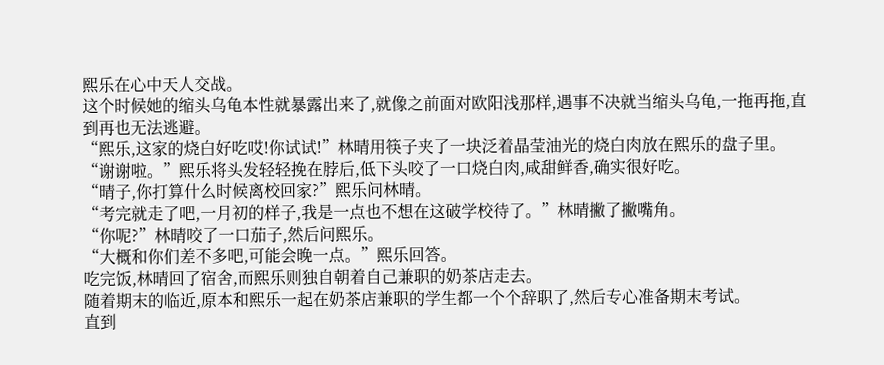熙乐在心中天人交战。
这个时候她的缩头乌龟本性就暴露出来了,就像之前面对欧阳浅那样,遇事不决就当缩头乌龟,一拖再拖,直到再也无法逃避。
“熙乐,这家的烧白好吃哎!你试试!”林晴用筷子夹了一块泛着晶莹油光的烧白肉放在熙乐的盘子里。
“谢谢啦。”熙乐将头发轻轻挽在脖后,低下头咬了一口烧白肉,咸甜鲜香,确实很好吃。
“晴子,你打算什么时候离校回家?”熙乐问林晴。
“考完就走了吧,一月初的样子,我是一点也不想在这破学校待了。”林晴撇了撇嘴角。
“你呢?”林晴咬了一口茄子,然后问熙乐。
“大概和你们差不多吧,可能会晚一点。”熙乐回答。
吃完饭,林晴回了宿舍,而熙乐则独自朝着自己兼职的奶茶店走去。
随着期末的临近,原本和熙乐一起在奶茶店兼职的学生都一个个辞职了,然后专心准备期末考试。
直到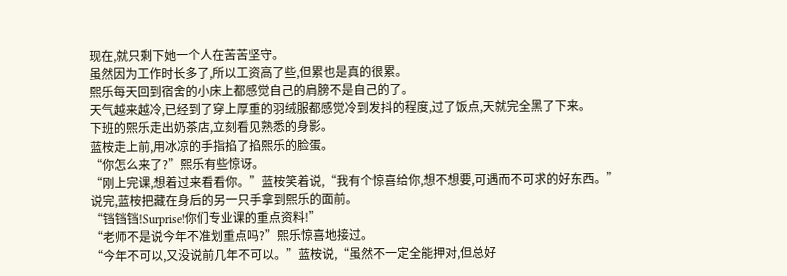现在,就只剩下她一个人在苦苦坚守。
虽然因为工作时长多了,所以工资高了些,但累也是真的很累。
熙乐每天回到宿舍的小床上都感觉自己的肩膀不是自己的了。
天气越来越冷,已经到了穿上厚重的羽绒服都感觉冷到发抖的程度,过了饭点,天就完全黑了下来。
下班的熙乐走出奶茶店,立刻看见熟悉的身影。
蓝桉走上前,用冰凉的手指掐了掐熙乐的脸蛋。
“你怎么来了?”熙乐有些惊讶。
“刚上完课,想着过来看看你。”蓝桉笑着说,“我有个惊喜给你,想不想要,可遇而不可求的好东西。”
说完,蓝桉把藏在身后的另一只手拿到熙乐的面前。
“铛铛铛!Surprise!你们专业课的重点资料!”
“老师不是说今年不准划重点吗?”熙乐惊喜地接过。
“今年不可以,又没说前几年不可以。”蓝桉说,“虽然不一定全能押对,但总好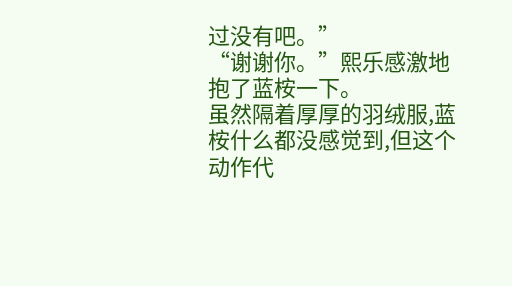过没有吧。”
“谢谢你。”熙乐感激地抱了蓝桉一下。
虽然隔着厚厚的羽绒服,蓝桉什么都没感觉到,但这个动作代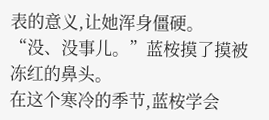表的意义,让她浑身僵硬。
“没、没事儿。”蓝桉摸了摸被冻红的鼻头。
在这个寒冷的季节,蓝桉学会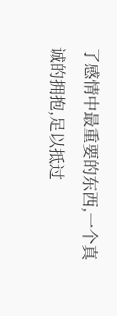了感情中最重要的东西,一个真诚的拥抱,足以抵过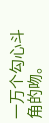一万个勾心斗角的吻。